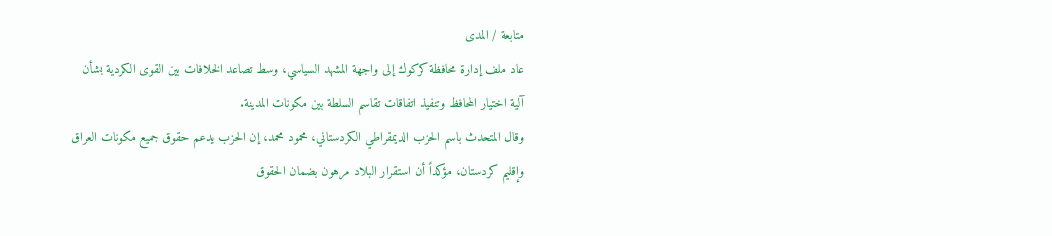متابعة / المدى
عاد ملف إدارة محافظة كركوك إلى واجهة المشهد السياسي، وسط تصاعد الخلافات بين القوى الكردية بشأن آلية اختيار المحافظ وتنفيذ اتفاقات تقاسم السلطة بين مكونات المدينة.
وقال المتحدث باسم الحزب الديمقراطي الكردستاني، محمود محمد، إن الحزب يدعم حقوق جميع مكونات العراق وإقليم كردستان، مؤكداً أن استقرار البلاد مرهون بضمان الحقوق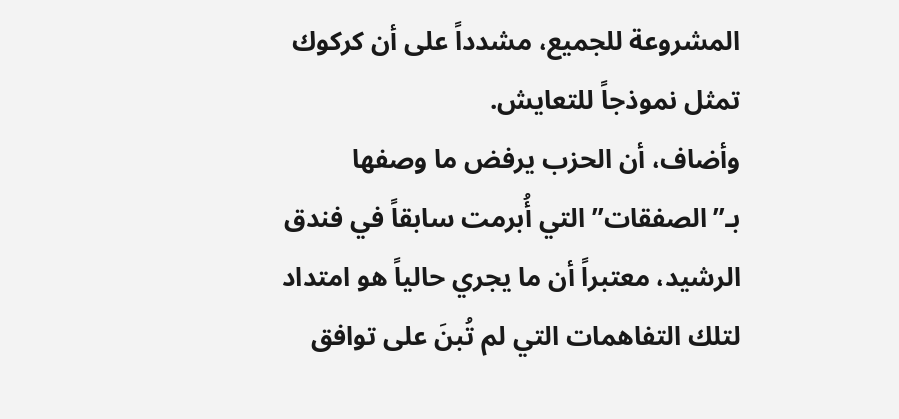المشروعة للجميع، مشدداً على أن كركوك تمثل نموذجاً للتعايش.
وأضاف، أن الحزب يرفض ما وصفها بـ”الصفقات” التي أُبرمت سابقاً في فندق الرشيد، معتبراً أن ما يجري حالياً هو امتداد لتلك التفاهمات التي لم تُبنَ على توافق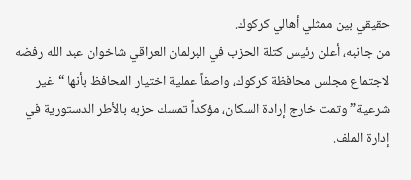حقيقي بين ممثلي أهالي كركوك.
من جانبه، أعلن رئيس كتلة الحزب في البرلمان العراقي شاخوان عبد الله رفضه لاجتماع مجلس محافظة كركوك، واصفاً عملية اختيار المحافظ بأنها “غير شرعية” وتمت خارج إرادة السكان، مؤكداً تمسك حزبه بالأطر الدستورية في إدارة الملف.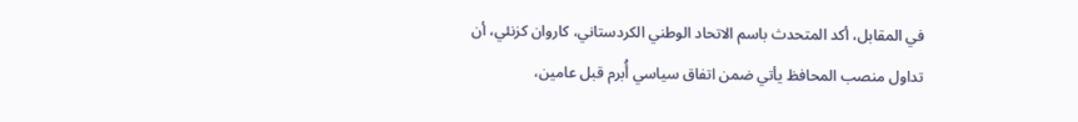في المقابل، أكد المتحدث باسم الاتحاد الوطني الكردستاني، كاروان كزنئي، أن تداول منصب المحافظ يأتي ضمن اتفاق سياسي أُبرم قبل عامين،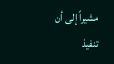مشيراً إلى أن تنفيذ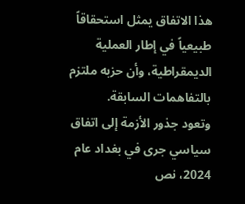هذا الاتفاق يمثل استحقاقاً طبيعياً في إطار العملية الديمقراطية، وأن حزبه ملتزم بالتفاهمات السابقة.
وتعود جذور الأزمة إلى اتفاق سياسي جرى في بغداد عام 2024، نص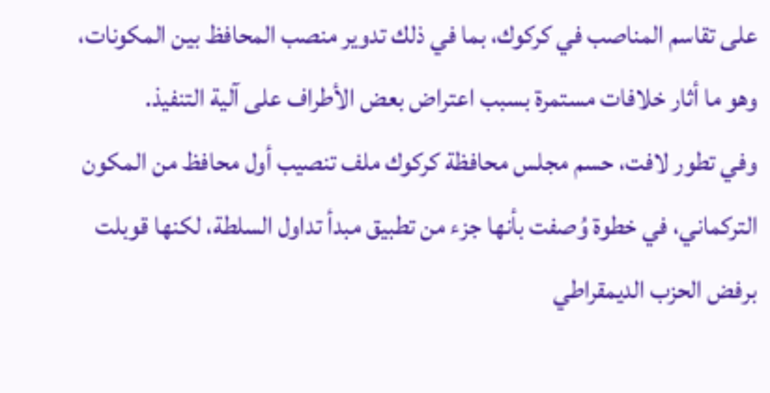على تقاسم المناصب في كركوك، بما في ذلك تدوير منصب المحافظ بين المكونات، وهو ما أثار خلافات مستمرة بسبب اعتراض بعض الأطراف على آلية التنفيذ.
وفي تطور لافت، حسم مجلس محافظة كركوك ملف تنصيب أول محافظ من المكون التركماني، في خطوة وُصفت بأنها جزء من تطبيق مبدأ تداول السلطة، لكنها قوبلت برفض الحزب الديمقراطي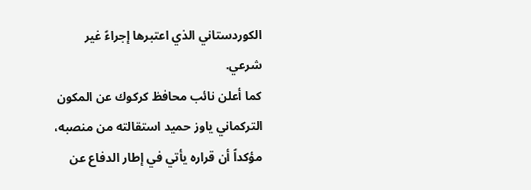الكوردستاني الذي اعتبرها إجراءً غير شرعي.
كما أعلن نائب محافظ كركوك عن المكون التركماني ياوز حميد استقالته من منصبه، مؤكداً أن قراره يأتي في إطار الدفاع عن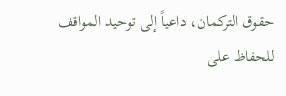حقوق التركمان، داعياً إلى توحيد المواقف للحفاظ على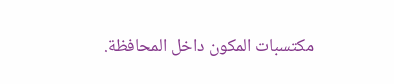مكتسبات المكون داخل المحافظة.